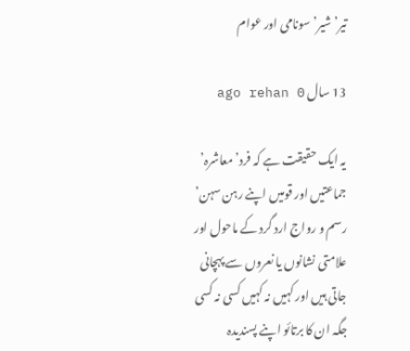تیر’ شیر’ سونامی اور عوام

13 سال ago rehan 0

یہ ایک حقیقت ہے کہ فرد’ معاشرہ’ جماعتیں اور قومیں اپنے رہن سہن’ رسم و رواج ارد گرد کے ماحول اور علامتی نشانوں یا نعروں سے پہچانی جاتی ہیں اور کہیں نہ کہیں کسی نہ کسی جگہ ان کا برتائو اپنے پسندیدہ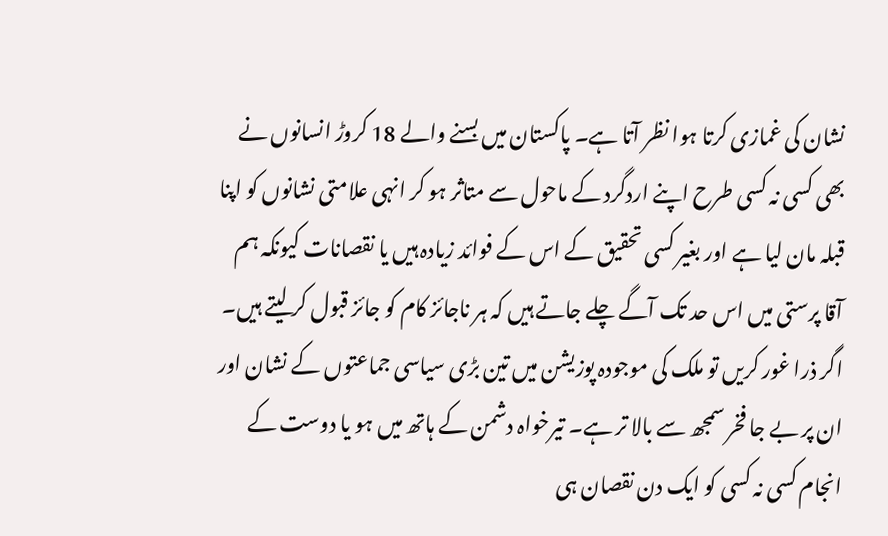نشان کی غمازی کرتا ہوا نظر آتا ہے۔ پاکستان میں بسنے والے 18 کروڑ انسانوں نے بھی کسی نہ کسی طرح اپنے اردگرد کے ماحول سے متاثر ہو کر انہی علامتی نشانوں کو اپنا قبلہ مان لیا ہے اور بغیر کسی تحقیق کے اس کے فوائد زیادہ ہیں یا نقصانات کیونکہ ہم آقا پرستی میں اس حد تک آگے چلے جاتے ہیں کہ ہر ناجائز کام کو جائز قبول کر لیتے ہیں۔
اگر ذرا غور کریں تو ملک کی موجودہ پوزیشن میں تین بڑی سیاسی جماعتوں کے نشان اور ان پر بے جا فخر سمجھ سے بالا تر ہے۔ تیرخواہ دشمن کے ہاتھ میں ہو یا دوست کے انجام کسی نہ کسی کو ایک دن نقصان ہی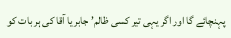پہنچائے گا اور اگر یہی تیر کسی ظالم’ جابر یا آقا کی ہر بات کو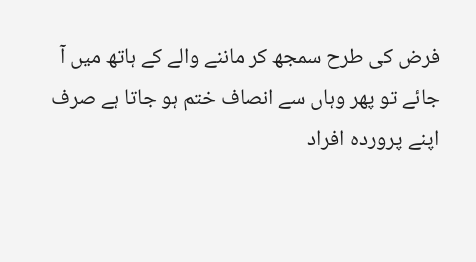فرض کی طرح سمجھ کر ماننے والے کے ہاتھ میں آ جائے تو پھر وہاں سے انصاف ختم ہو جاتا ہے صرف اپنے پروردہ افراد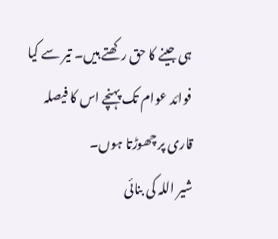ہی جینے کا حق رکھتے ہیں۔ تیر سے کیا فوائد عوام تک پہنچے اس کا فیصلہ قاری پر چھوڑتا ہوں۔
شیر اللہ کی بنائی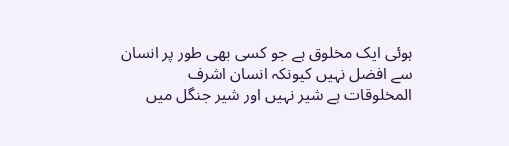ہوئی ایک مخلوق ہے جو کسی بھی طور پر انسان سے افضل نہیں کیونکہ انسان اشرف المخلوقات ہے شیر نہیں اور شیر جنگل میں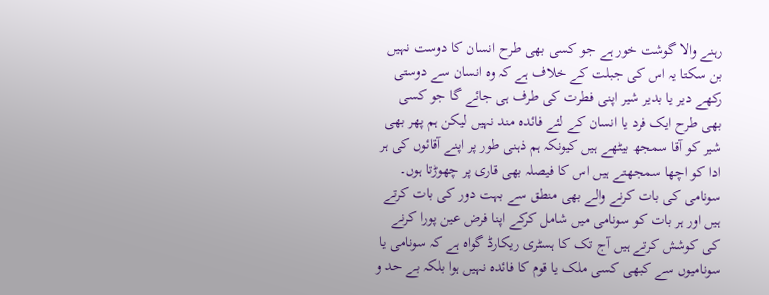رہنے والا گوشت خور ہے جو کسی بھی طرح انسان کا دوست نہیں بن سکتا یہ اس کی جبلت کے خلاف ہے کہ وہ انسان سے دوستی رکھے دیر یا بدیر شیر اپنی فطرت کی طرف ہی جائے گا جو کسی بھی طرح ایک فرد یا انسان کے لئے فائدہ مند نہیں لیکن ہم پھر بھی شیر کو آقا سمجھ بیٹھے ہیں کیونکہ ہم ذہنی طور پر اپنے آقائوں کی ہر ادا کو اچھا سمجھتے ہیں اس کا فیصلہ بھی قاری پر چھوڑتا ہوں۔
سونامی کی بات کرنے والے بھی منطق سے بہت دور کی بات کرتے ہیں اور ہر بات کو سونامی میں شامل کرکے اپنا فرض عین پورا کرنے کی کوشش کرتے ہیں آج تک کا ہسٹری ریکارڈ گواہ ہے کہ سونامی یا سونامیوں سے کبھی کسی ملک یا قوم کا فائدہ نہیں ہوا بلکہ بے حد و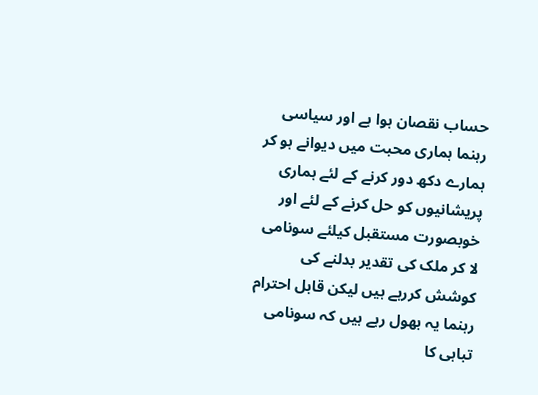حساب نقصان ہوا ہے اور سیاسی رہنما ہماری محبت میں دیوانے ہو کر ہمارے دکھ دور کرنے کے لئے ہماری پریشانیوں کو حل کرنے کے لئے اور خوبصورت مستقبل کیلئے سونامی لا کر ملک کی تقدیر بدلنے کی کوشش کررہے ہیں لیکن قابل احترام رہنما یہ بھول رہے ہیں کہ سونامی تباہی کا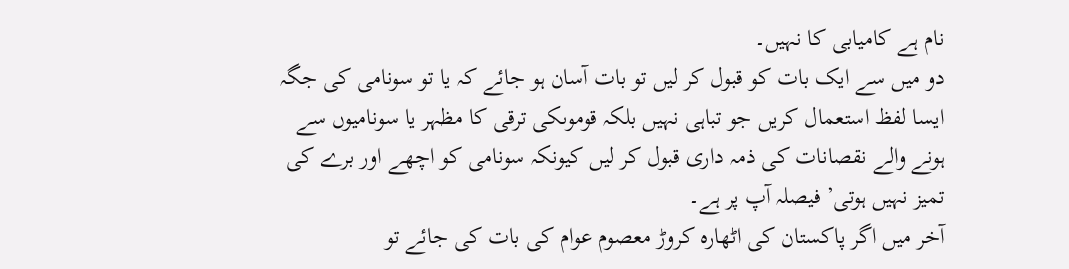نام ہے کامیابی کا نہیں۔
دو میں سے ایک بات کو قبول کر لیں تو بات آسان ہو جائے کہ یا تو سونامی کی جگہ ایسا لفظ استعمال کریں جو تباہی نہیں بلکہ قوموںکی ترقی کا مظہر یا سونامیوں سے ہونے والے نقصانات کی ذمہ داری قبول کر لیں کیونکہ سونامی کو اچھے اور برے کی تمیز نہیں ہوتی’ فیصلہ آپ پر ہے۔
آخر میں اگر پاکستان کی اٹھارہ کروڑ معصوم عوام کی بات کی جائے تو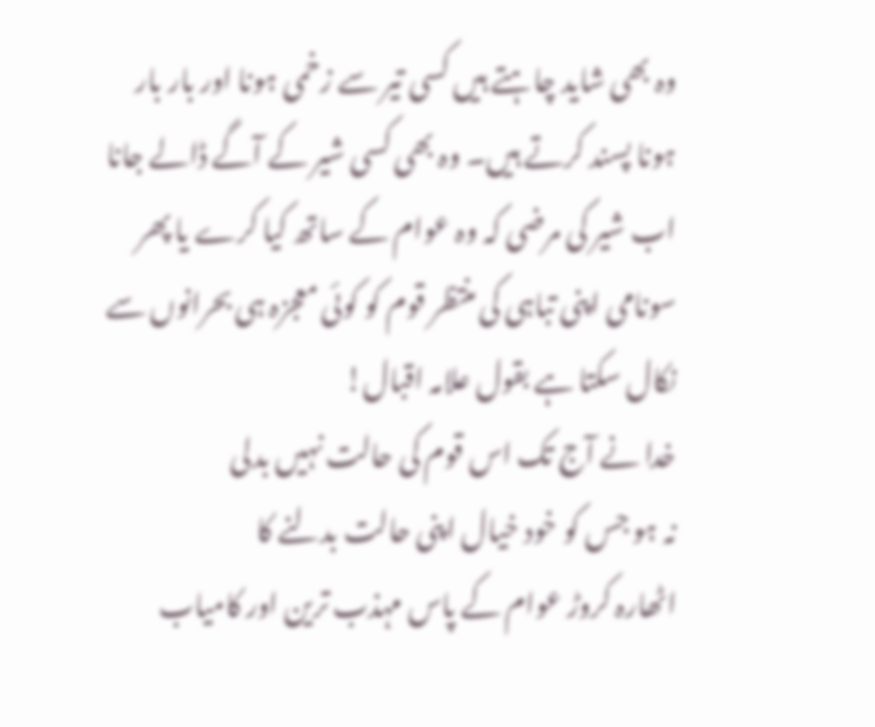وہ بھی شاید چاہتے ہیں کسی تیر سے زخمی ہونا اور بار بار ہونا پسند کرتے ہیں۔ وہ بھی کسی شیر کے آگے ڈالے جانا اب شیر کی مرضی کہ وہ عوام کے ساتھ کیا کرے یا پھر سونامی اپنی تباہی کی منتظر قوم کو کوئی معجزہ ہی بحرانوں سے نکال سکتا ہے بقول علامہ اقبال!
خدا نے آج تک اس قوم کی حالت نہیں بدلی
نہ ہو جس کو خود خیال اپنی حالت بدلنے کا
اٹھارہ کروڑ عوام کے پاس مہذب ترین اور کامیاب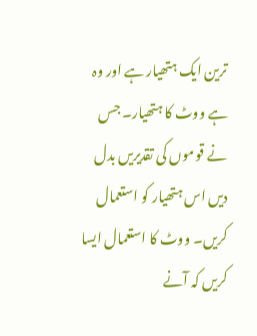ترین ایک ہتھیار ہے اور وہ ہے ووٹ کا ہتھیار۔ جس نے قوموں کی تقدیریں بدل دیں اس ہتھیار کو استعمال کریں۔ ووٹ کا استعمال ایسا کریں کہ آنے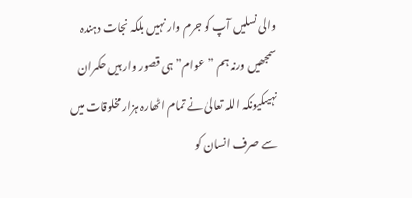والی نسلیں آپ کو جرم وار نہیں بلکہ نجات دہندہ سمجھیں ورنہ ہم ”عوام” ہی قصور وار ہیں حکمران نہیںکیونکہ اللہ تعالیٰ نے تمام اٹھارہ ہزار مخلوقات میں سے صرف انسان کو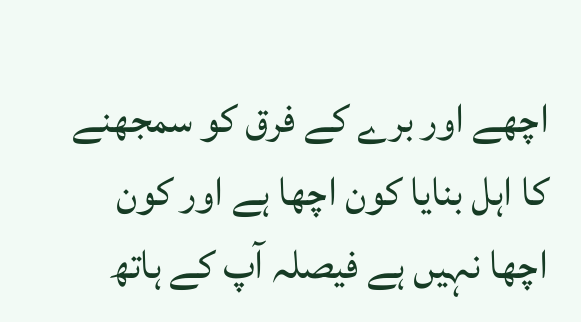اچھے اور برے کے فرق کو سمجھنے کا اہل بنایا کون اچھا ہے اور کون اچھا نہیں ہے فیصلہ آپ کے ہاتھ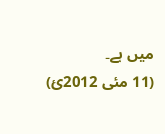میں ہے۔
(11 مئی 2012ئ)